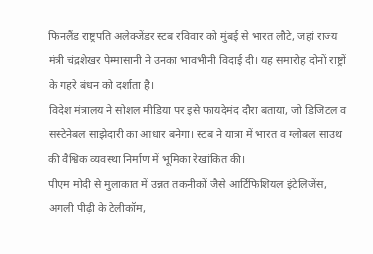फिनलैंड राष्ट्रपति अलेक्जेंडर स्टब रविवार को मुंबई से भारत लौटे, जहां राज्य मंत्री चंद्रशेखर पेम्मासानी ने उनका भावभीनी विदाई दी। यह समारोह दोनों राष्ट्रों के गहरे बंधन को दर्शाता है।
विदेश मंत्रालय ने सोशल मीडिया पर इसे फायदेमंद दौरा बताया, जो डिजिटल व सस्टेनेबल साझेदारी का आधार बनेगा। स्टब ने यात्रा में भारत व ग्लोबल साउथ की वैश्विक व्यवस्था निर्माण में भूमिका रेखांकित की।
पीएम मोदी से मुलाकात में उन्नत तकनीकों जैसे आर्टिफिशियल इंटेलिजेंस, अगली पीढ़ी के टेलीकॉम,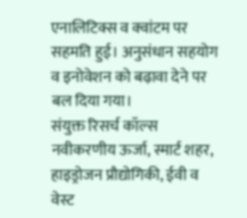एनालिटिक्स व क्वांटम पर सहमति हुई। अनुसंधान सहयोग व इनोवेशन को बढ़ावा देने पर बल दिया गया।
संयुक्त रिसर्च कॉल्स नवीकरणीय ऊर्जा, स्मार्ट शहर, हाइड्रोजन प्रौद्योगिकी, ईवी व वेस्ट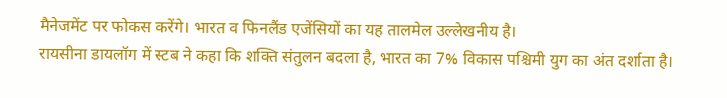मैनेजमेंट पर फोकस करेंगे। भारत व फिनलैंड एजेंसियों का यह तालमेल उल्लेखनीय है।
रायसीना डायलॉग में स्टब ने कहा कि शक्ति संतुलन बदला है, भारत का 7% विकास पश्चिमी युग का अंत दर्शाता है।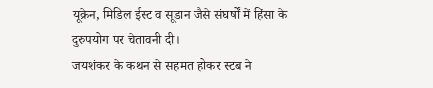यूक्रेन, मिडिल ईस्ट व सूडान जैसे संघर्षों में हिंसा के दुरुपयोग पर चेतावनी दी।
जयशंकर के कथन से सहमत होकर स्टब ने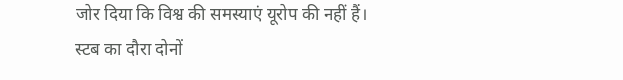जोर दिया कि विश्व की समस्याएं यूरोप की नहीं हैं। स्टब का दौरा दोनों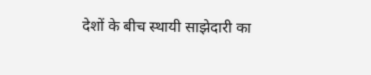देशों के बीच स्थायी साझेदारी का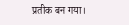प्रतीक बन गया।